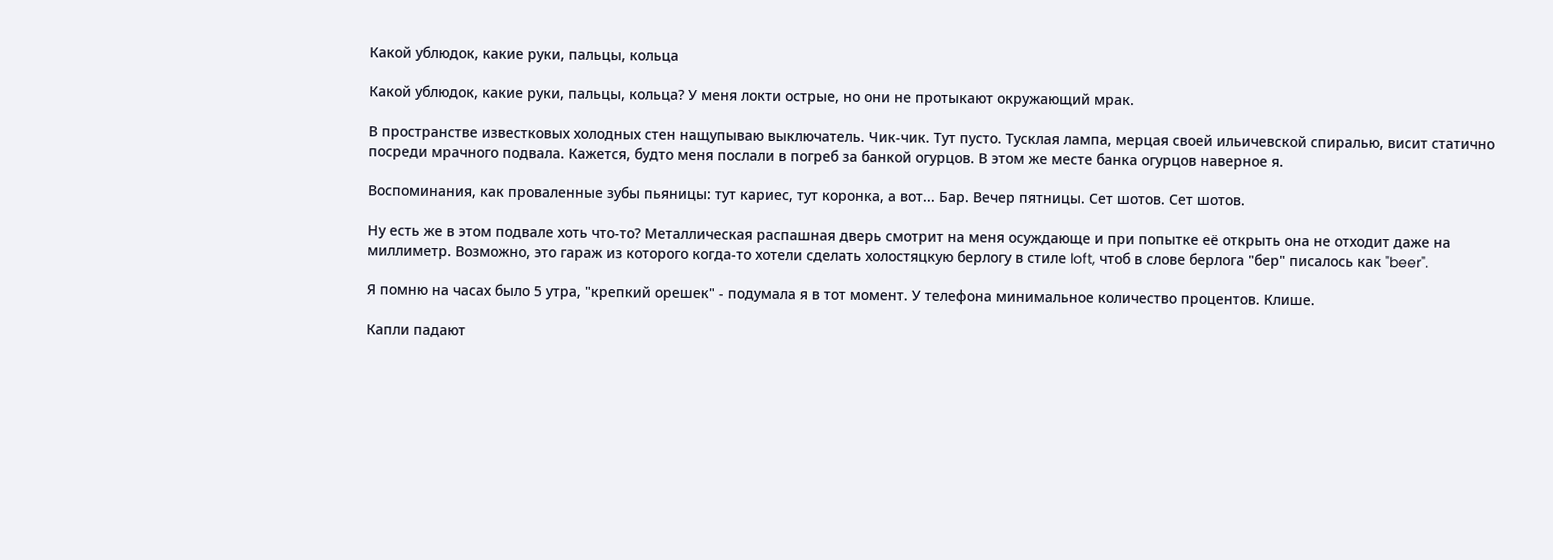Какой ублюдок, какие руки, пальцы, кольца

Какой ублюдок, какие руки, пальцы, кольца? У меня локти острые, но они не протыкают окружающий мрак.

В пространстве известковых холодных стен нащупываю выключатель. Чик-чик. Тут пусто. Тусклая лампа, мерцая своей ильичевской спиралью, висит статично посреди мрачного подвала. Кажется, будто меня послали в погреб за банкой огурцов. В этом же месте банка огурцов наверное я.

Воспоминания, как проваленные зубы пьяницы: тут кариес, тут коронка, а вот... Бар. Вечер пятницы. Сет шотов. Сет шотов.

Ну есть же в этом подвале хоть что-то? Металлическая распашная дверь смотрит на меня осуждающе и при попытке её открыть она не отходит даже на миллиметр. Возможно, это гараж из которого когда-то хотели сделать холостяцкую берлогу в стиле loft, чтоб в слове берлога "бер" писалось как "beer".

Я помню на часах было 5 утра, "крепкий орешек" - подумала я в тот момент. У телефона минимальное количество процентов. Клише.

Капли падают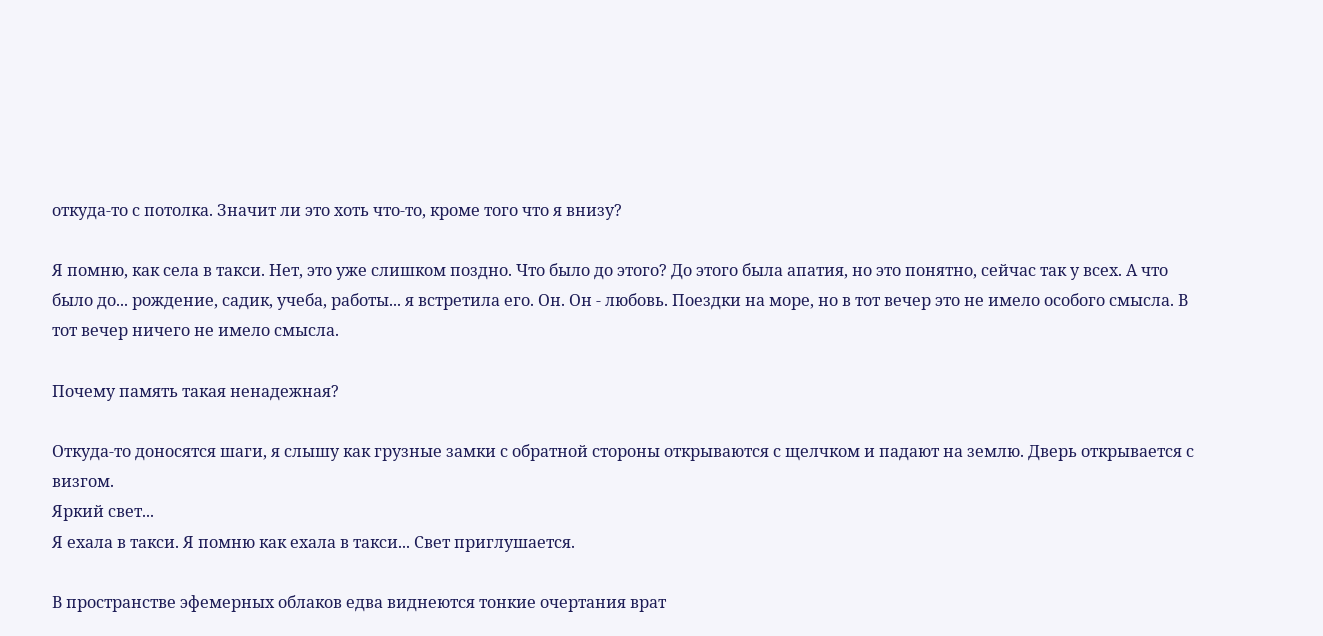откуда-то с потолка. Значит ли это хоть что-то, кроме того что я внизу?

Я помню, как села в такси. Нет, это уже слишком поздно. Что было до этого? До этого была апатия, но это понятно, сейчас так у всех. А что было до... рождение, садик, учеба, работы... я встретила его. Он. Он - любовь. Поездки на море, но в тот вечер это не имело особого смысла. В тот вечер ничего не имело смысла.

Почему память такая ненадежная?

Откуда-то доносятся шаги, я слышу как грузные замки с обратной стороны открываются с щелчком и падают на землю. Дверь открывается с визгом.
Яркий свет...
Я ехала в такси. Я помню как ехала в такси... Свет приглушается.

В пространстве эфемерных облаков едва виднеются тонкие очертания врат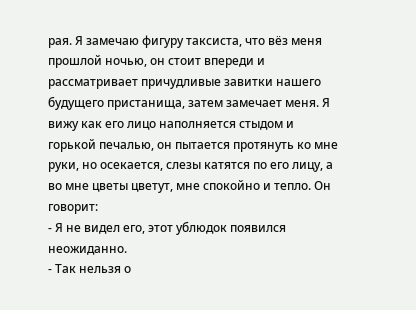рая. Я замечаю фигуру таксиста, что вёз меня прошлой ночью, он стоит впереди и рассматривает причудливые завитки нашего будущего пристанища, затем замечает меня. Я вижу как его лицо наполняется стыдом и горькой печалью, он пытается протянуть ко мне руки, но осекается, слезы катятся по его лицу, а во мне цветы цветут, мне спокойно и тепло. Он говорит:
- Я не видел его, этот ублюдок появился неожиданно.
- Так нельзя о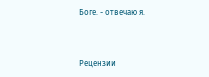Боге. - отвечаю я.


Рецензии